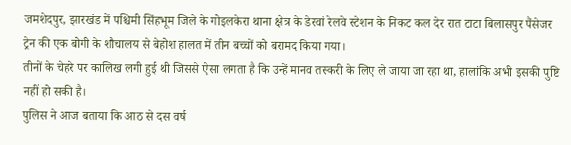जमशेदपुर, झारखंड में पश्चिमी सिंहभूम जिले के गोइलकेरा थाना क्षेत्र के डेरवां रेलवे स्टेशन के निकट कल देर रात टाटा बिलासपुर पैंसेजर ट्रेन की एक बोगी के शौचालय से बेहोश हालत में तीन बच्चों को बरामद किया गया।
तीनों के चेहरे पर कालिख लगी हुई थी जिससे ऐसा लगता है कि उन्हें मानव तस्करी के लिए ले जाया जा रहा था, हालांकि अभी इसकी पुष्टि नहीं हो सकी है।
पुलिस ने आज बताया कि आठ से दस वर्ष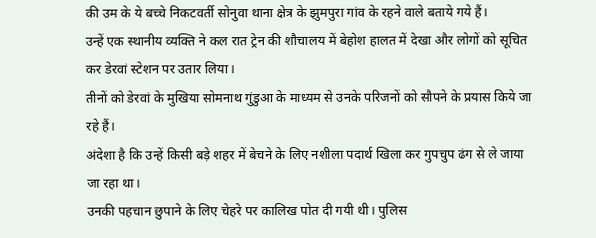की उम के ये बच्चे निकटवर्ती सोनुवा थाना क्षेत्र के झुमपुरा गांव के रहने वाले बताये गये हैं।
उन्हें एक स्थानीय व्यक्ति ने कल रात ट्रेन की शौचालय में बेहोश हालत में देखा और लोगों को सूचित कर डेरवां स्टेशन पर उतार लिया।
तीनों को डेरवां के मुखिया सोमनाथ गुंडुआ के माध्यम से उनके परिजनों को सौपने के प्रयास किये जा रहे हैं।
अंदेशा है कि उन्हें किसी बड़े शहर में बेचने के लिए नशीला पदार्थ खिला कर गुपचुप ढंग से ले जाया जा रहा था।
उनकी पहचान छुपाने के लिए चेहरे पर कालिख पोत दी गयी थी। पुलिस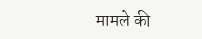मामले की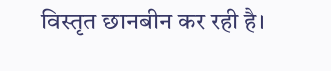विस्तृत छानबीन कर रही है।